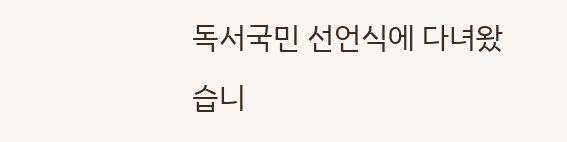독서국민 선언식에 다녀왔습니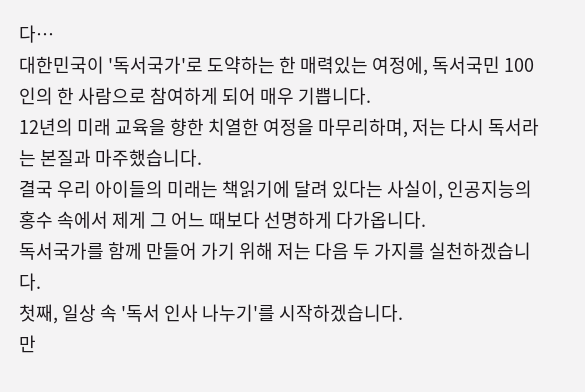다…
대한민국이 '독서국가'로 도약하는 한 매력있는 여정에, 독서국민 100인의 한 사람으로 참여하게 되어 매우 기쁩니다.
12년의 미래 교육을 향한 치열한 여정을 마무리하며, 저는 다시 독서라는 본질과 마주했습니다.
결국 우리 아이들의 미래는 책읽기에 달려 있다는 사실이, 인공지능의 홍수 속에서 제게 그 어느 때보다 선명하게 다가옵니다.
독서국가를 함께 만들어 가기 위해 저는 다음 두 가지를 실천하겠습니다.
첫째, 일상 속 '독서 인사 나누기'를 시작하겠습니다.
만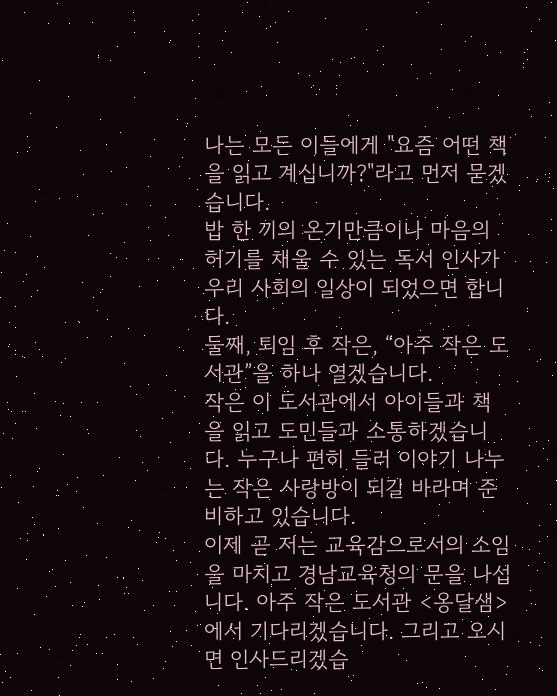나는 모든 이들에게 "요즘 어떤 책을 읽고 계십니까?"라고 먼저 묻겠습니다.
밥 한 끼의 온기만큼이나 마음의 허기를 채울 수 있는 독서 인사가 우리 사회의 일상이 되었으면 합니다.
둘째, 퇴임 후 작은, “아주 작은 도서관”을 하나 열겠습니다.
작은 이 도서관에서 아이들과 책을 읽고 도민들과 소통하겠습니다. 누구나 편히 들러 이야기 나누는 작은 사랑방이 되길 바라며 준비하고 있습니다.
이제 곧 저는 교육감으로서의 소임을 마치고 경남교육청의 문을 나섭니다. 아주 작은 도서관 <옹달샘>에서 기다리겠습니다. 그리고 오시면 인사드리겠습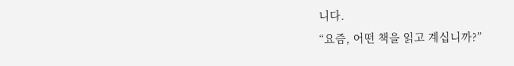니다.
“요즘, 어떤 책을 읽고 계십니까?”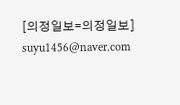[의정일보=의정일보] suyu1456@naver.com